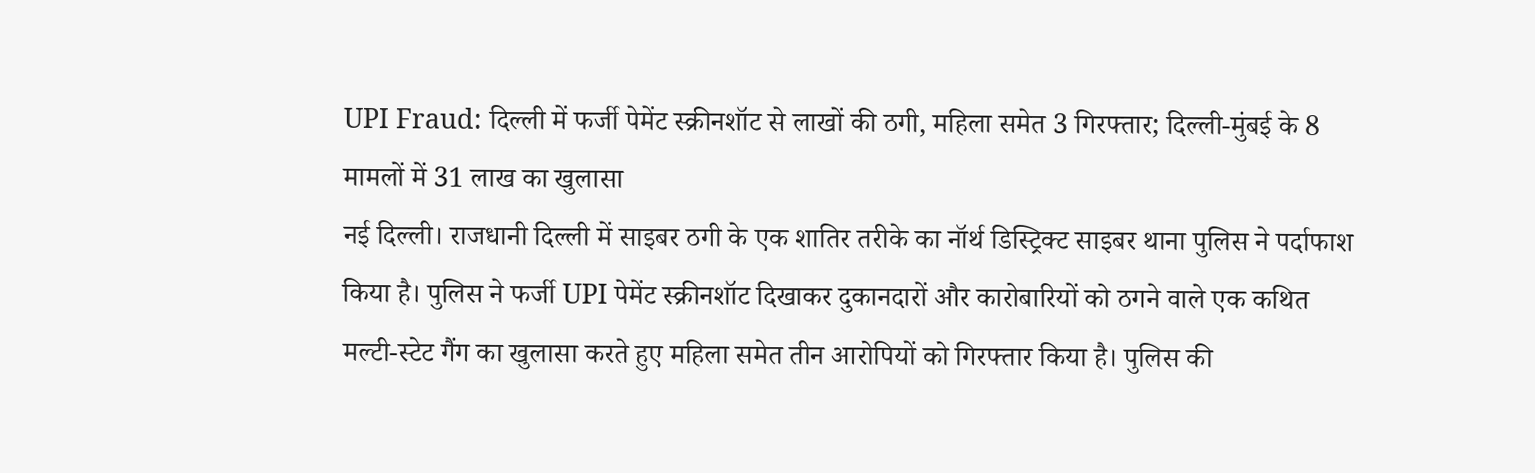UPI Fraud: दिल्ली में फर्जी पेमेंट स्क्रीनशॉट से लाखों की ठगी, महिला समेत 3 गिरफ्तार; दिल्ली-मुंबई के 8 मामलों में 31 लाख का खुलासा
नई दिल्ली। राजधानी दिल्ली में साइबर ठगी के एक शातिर तरीके का नॉर्थ डिस्ट्रिक्ट साइबर थाना पुलिस ने पर्दाफाश किया है। पुलिस ने फर्जी UPI पेमेंट स्क्रीनशॉट दिखाकर दुकानदारों और कारोबारियों को ठगने वाले एक कथित मल्टी-स्टेट गैंग का खुलासा करते हुए महिला समेत तीन आरोपियों को गिरफ्तार किया है। पुलिस की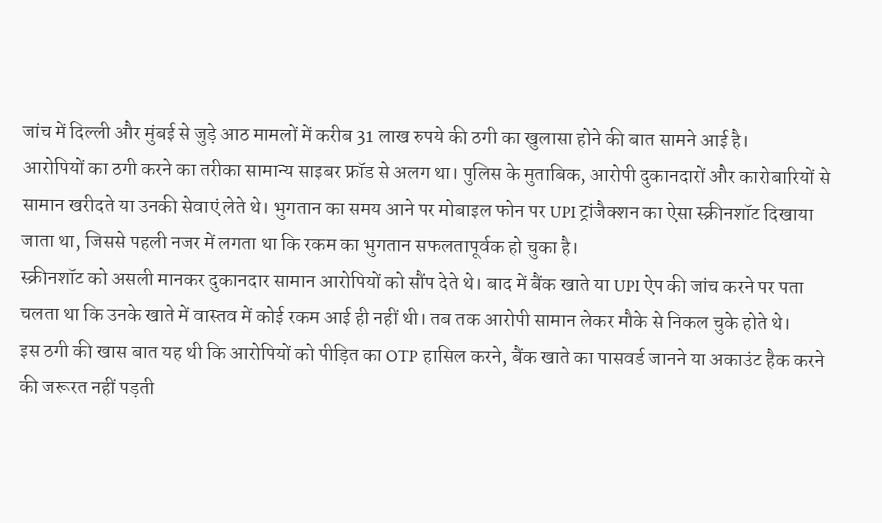जांच में दिल्ली और मुंबई से जुड़े आठ मामलों में करीब 31 लाख रुपये की ठगी का खुलासा होने की बात सामने आई है।
आरोपियों का ठगी करने का तरीका सामान्य साइबर फ्रॉड से अलग था। पुलिस के मुताबिक, आरोपी दुकानदारों और कारोबारियों से सामान खरीदते या उनकी सेवाएं लेते थे। भुगतान का समय आने पर मोबाइल फोन पर UPI ट्रांजैक्शन का ऐसा स्क्रीनशॉट दिखाया जाता था, जिससे पहली नजर में लगता था कि रकम का भुगतान सफलतापूर्वक हो चुका है।
स्क्रीनशॉट को असली मानकर दुकानदार सामान आरोपियों को सौंप देते थे। बाद में बैंक खाते या UPI ऐप की जांच करने पर पता चलता था कि उनके खाते में वास्तव में कोई रकम आई ही नहीं थी। तब तक आरोपी सामान लेकर मौके से निकल चुके होते थे।
इस ठगी की खास बात यह थी कि आरोपियों को पीड़ित का OTP हासिल करने, बैंक खाते का पासवर्ड जानने या अकाउंट हैक करने की जरूरत नहीं पड़ती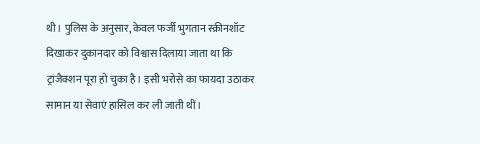थी। पुलिस के अनुसार, केवल फर्जी भुगतान स्क्रीनशॉट दिखाकर दुकानदार को विश्वास दिलाया जाता था कि ट्रांजैक्शन पूरा हो चुका है। इसी भरोसे का फायदा उठाकर सामान या सेवाएं हासिल कर ली जाती थीं।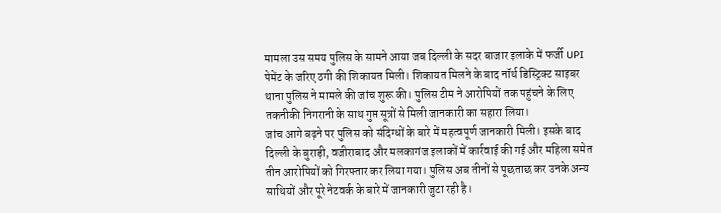मामला उस समय पुलिस के सामने आया जब दिल्ली के सदर बाजार इलाके में फर्जी UPI पेमेंट के जरिए ठगी की शिकायत मिली। शिकायत मिलने के बाद नॉर्थ डिस्ट्रिक्ट साइबर थाना पुलिस ने मामले की जांच शुरू की। पुलिस टीम ने आरोपियों तक पहुंचने के लिए तकनीकी निगरानी के साथ गुप्त सूत्रों से मिली जानकारी का सहारा लिया।
जांच आगे बढ़ने पर पुलिस को संदिग्धों के बारे में महत्वपूर्ण जानकारी मिली। इसके बाद दिल्ली के बुराड़ी, वजीराबाद और मलकागंज इलाकों में कार्रवाई की गई और महिला समेत तीन आरोपियों को गिरफ्तार कर लिया गया। पुलिस अब तीनों से पूछताछ कर उनके अन्य साथियों और पूरे नेटवर्क के बारे में जानकारी जुटा रही है।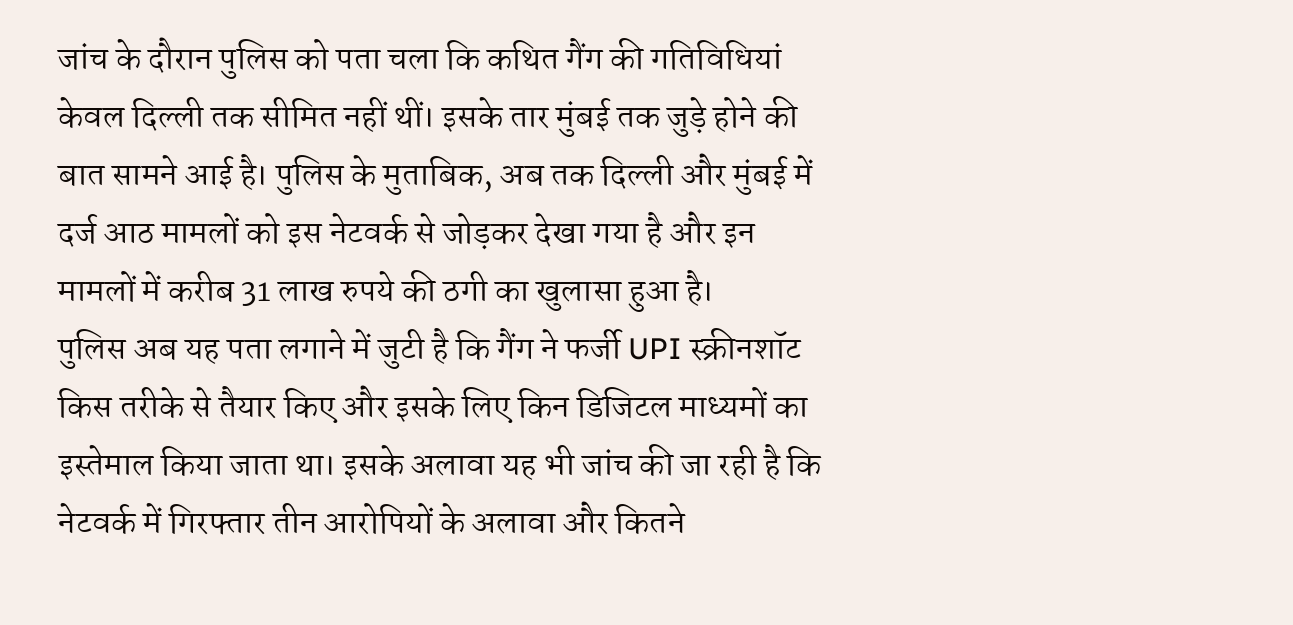जांच के दौरान पुलिस को पता चला कि कथित गैंग की गतिविधियां केवल दिल्ली तक सीमित नहीं थीं। इसके तार मुंबई तक जुड़े होने की बात सामने आई है। पुलिस के मुताबिक, अब तक दिल्ली और मुंबई में दर्ज आठ मामलों को इस नेटवर्क से जोड़कर देखा गया है और इन मामलों में करीब 31 लाख रुपये की ठगी का खुलासा हुआ है।
पुलिस अब यह पता लगाने में जुटी है कि गैंग ने फर्जी UPI स्क्रीनशॉट किस तरीके से तैयार किए और इसके लिए किन डिजिटल माध्यमों का इस्तेमाल किया जाता था। इसके अलावा यह भी जांच की जा रही है कि नेटवर्क में गिरफ्तार तीन आरोपियों के अलावा और कितने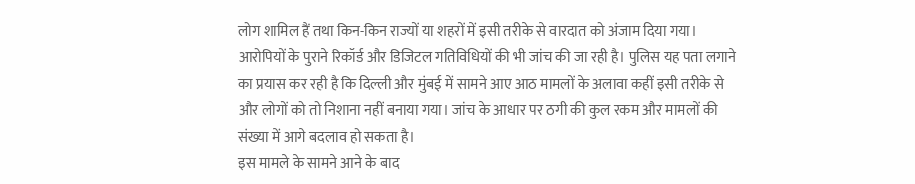लोग शामिल हैं तथा किन-किन राज्यों या शहरों में इसी तरीके से वारदात को अंजाम दिया गया।
आरोपियों के पुराने रिकॉर्ड और डिजिटल गतिविधियों की भी जांच की जा रही है। पुलिस यह पता लगाने का प्रयास कर रही है कि दिल्ली और मुंबई में सामने आए आठ मामलों के अलावा कहीं इसी तरीके से और लोगों को तो निशाना नहीं बनाया गया। जांच के आधार पर ठगी की कुल रकम और मामलों की संख्या में आगे बदलाव हो सकता है।
इस मामले के सामने आने के बाद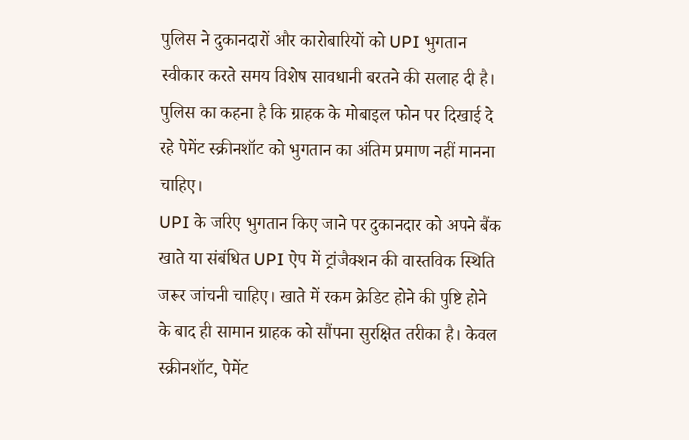पुलिस ने दुकानदारों और कारोबारियों को UPI भुगतान स्वीकार करते समय विशेष सावधानी बरतने की सलाह दी है। पुलिस का कहना है कि ग्राहक के मोबाइल फोन पर दिखाई दे रहे पेमेंट स्क्रीनशॉट को भुगतान का अंतिम प्रमाण नहीं मानना चाहिए।
UPI के जरिए भुगतान किए जाने पर दुकानदार को अपने बैंक खाते या संबंधित UPI ऐप में ट्रांजैक्शन की वास्तविक स्थिति जरूर जांचनी चाहिए। खाते में रकम क्रेडिट होने की पुष्टि होने के बाद ही सामान ग्राहक को सौंपना सुरक्षित तरीका है। केवल स्क्रीनशॉट, पेमेंट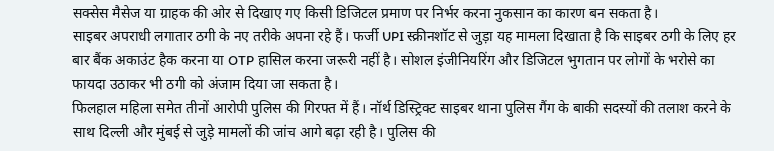सक्सेस मैसेज या ग्राहक की ओर से दिखाए गए किसी डिजिटल प्रमाण पर निर्भर करना नुकसान का कारण बन सकता है।
साइबर अपराधी लगातार ठगी के नए तरीके अपना रहे हैं। फर्जी UPI स्क्रीनशॉट से जुड़ा यह मामला दिखाता है कि साइबर ठगी के लिए हर बार बैंक अकाउंट हैक करना या OTP हासिल करना जरूरी नहीं है। सोशल इंजीनियरिंग और डिजिटल भुगतान पर लोगों के भरोसे का फायदा उठाकर भी ठगी को अंजाम दिया जा सकता है।
फिलहाल महिला समेत तीनों आरोपी पुलिस की गिरफ्त में हैं। नॉर्थ डिस्ट्रिक्ट साइबर थाना पुलिस गैंग के बाकी सदस्यों की तलाश करने के साथ दिल्ली और मुंबई से जुड़े मामलों की जांच आगे बढ़ा रही है। पुलिस की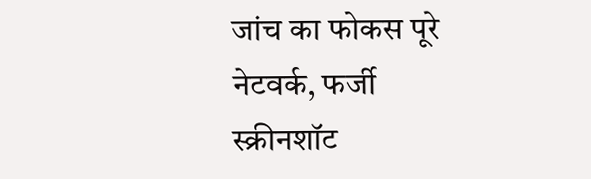जांच का फोकस पूरे नेटवर्क, फर्जी स्क्रीनशॉट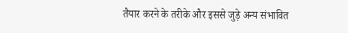तैयार करने के तरीके और इससे जुड़े अन्य संभावित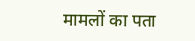मामलों का पता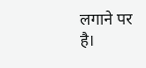लगाने पर है।